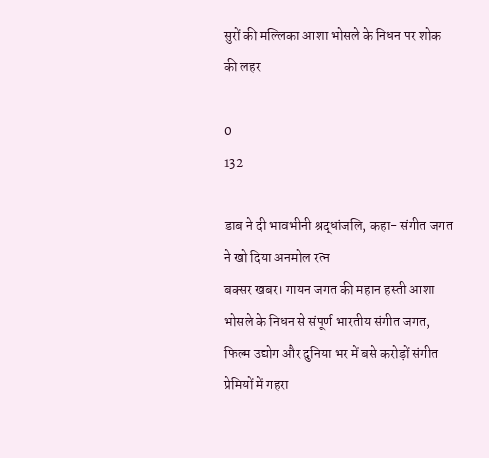सुरों की मल्लिका आशा भोसले के निधन पर शोक की लहर

0
132

डाब ने दी भावभीनी श्रद्धांजलि, कहा- संगीत जगत ने खो दिया अनमोल रत्न                                                    बक्सर खबर। गायन जगत की महान हस्ती आशा भोसले के निधन से संपूर्ण भारतीय संगीत जगत, फिल्म उद्योग और दुनिया भर में बसे करोड़ों संगीत प्रेमियों में गहरा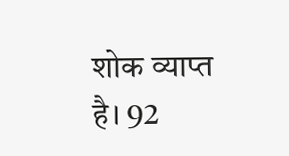शोक व्याप्त है। 92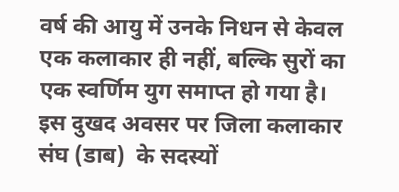वर्ष की आयु में उनके निधन से केवल एक कलाकार ही नहीं, बल्कि सुरों का एक स्वर्णिम युग समाप्त हो गया है। इस दुखद अवसर पर जिला कलाकार संघ (डाब)  के सदस्यों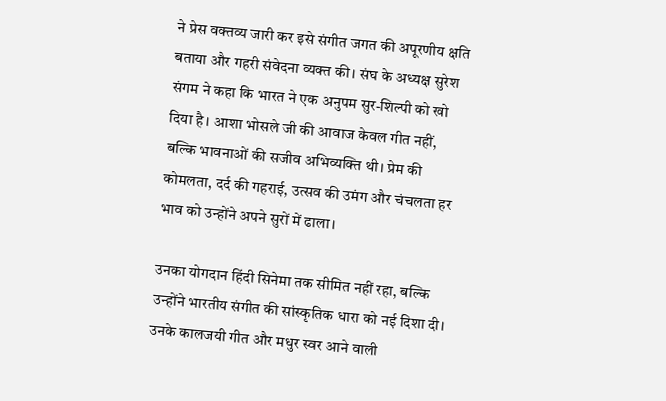ने प्रेस वक्तव्य जारी कर इसे संगीत जगत की अपूरणीय क्षति बताया और गहरी संवेदना व्यक्त की। संघ के अध्यक्ष सुरेश संगम ने कहा कि भारत ने एक अनुपम सुर-शिल्पी को खो दिया है। आशा भोसले जी की आवाज केवल गीत नहीं, बल्कि भावनाओं की सजीव अभिव्यक्ति थी। प्रेम की कोमलता, दर्द की गहराई, उत्सव की उमंग और चंचलता हर भाव को उन्होंने अपने सुरों में ढाला।

उनका योगदान हिंदी सिनेमा तक सीमित नहीं रहा, बल्कि उन्होंने भारतीय संगीत की सांस्कृतिक धारा को नई दिशा दी। उनके कालजयी गीत और मधुर स्वर आने वाली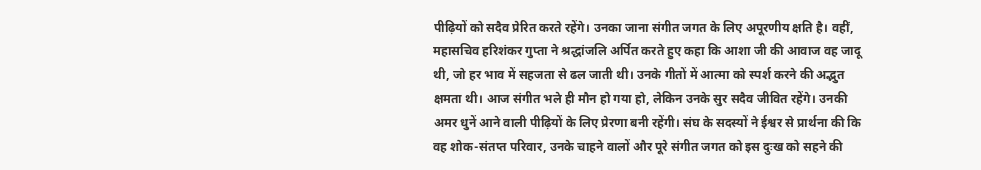पीढ़ियों को सदैव प्रेरित करते रहेंगे। उनका जाना संगीत जगत के लिए अपूरणीय क्षति है। वहीं, महासचिव हरिशंकर गुप्ता ने श्रद्धांजलि अर्पित करते हुए कहा कि आशा जी की आवाज वह जादू थी, जो हर भाव में सहजता से ढल जाती थी। उनके गीतों में आत्मा को स्पर्श करने की अद्भुत क्षमता थी। आज संगीत भले ही मौन हो गया हो, लेकिन उनके सुर सदैव जीवित रहेंगे। उनकी अमर धुनें आने वाली पीढ़ियों के लिए प्रेरणा बनी रहेंगी। संघ के सदस्यों ने ईश्वर से प्रार्थना की कि वह शोक-संतप्त परिवार, उनके चाहने वालों और पूरे संगीत जगत को इस दुःख को सहने की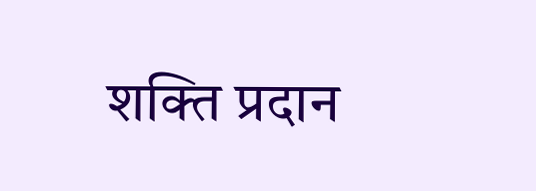शक्ति प्रदान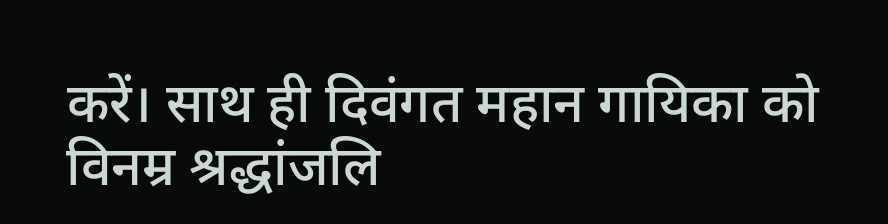करें। साथ ही दिवंगत महान गायिका को विनम्र श्रद्धांजलि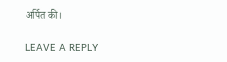अर्पित की।

LEAVE A REPLY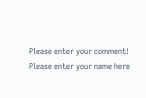Please enter your comment!
Please enter your name here